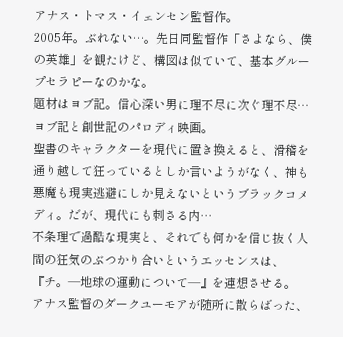アナス・トマス・イェンセン監督作。
2005年。ぶれない…。先日同監督作「さよなら、僕の英雄」を観たけど、構図は似ていて、基本グループセラピーなのかな。
題材はヨブ記。信心深い男に理不尽に次ぐ理不尽…
ヨブ記と創世記のパロディ映画。
聖書のキャラクターを現代に置き換えると、滑稽を通り越して狂っているとしか言いようがなく、神も悪魔も現実逃避にしか見えないというブラックコメディ。だが、現代にも刺さる内…
不条理で過酷な現実と、それでも何かを信じ抜く人間の狂気のぶつかり合いというエッセンスは、『チ。―地球の運動について―』を連想させる。
アナス監督のダークユーモアが随所に散らばった、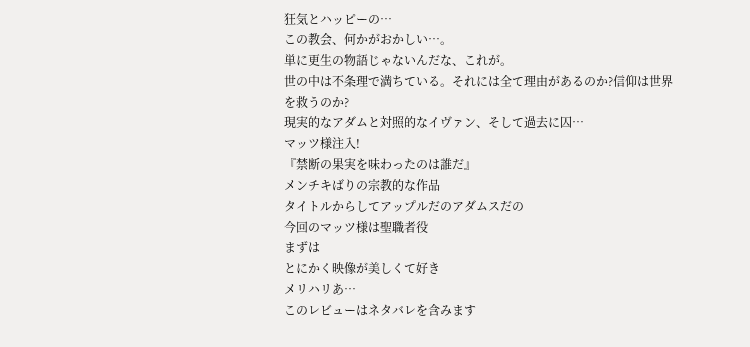狂気とハッピーの…
この教会、何かがおかしい…。
単に更生の物語じゃないんだな、これが。
世の中は不条理で満ちている。それには全て理由があるのか?信仰は世界を救うのか?
現実的なアダムと対照的なイヴァン、そして過去に囚…
マッツ様注入!
『禁断の果実を味わったのは誰だ』
メンチキばりの宗教的な作品
タイトルからしてアップルだのアダムスだの
今回のマッツ様は聖職者役
まずは
とにかく映像が美しくて好き
メリハリあ…
このレビューはネタバレを含みます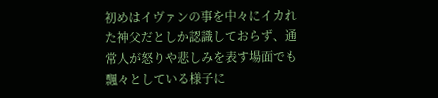初めはイヴァンの事を中々にイカれた神父だとしか認識しておらず、通常人が怒りや悲しみを表す場面でも飄々としている様子に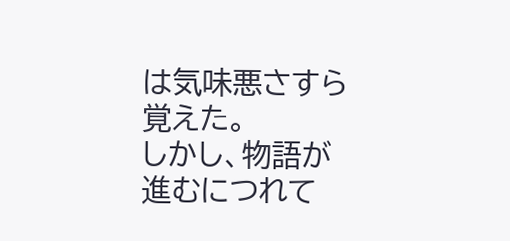は気味悪さすら覚えた。
しかし、物語が進むにつれて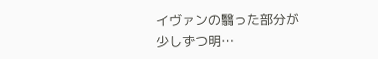イヴァンの翳った部分が少しずつ明…